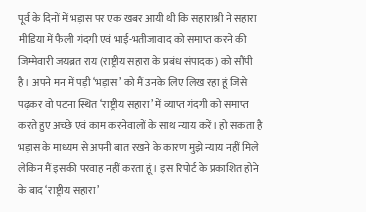पूर्व के दिनों में भड़ास पर एक खबर आयी थी कि सहाराश्री ने सहारा मीडिया में फैली गंदगी एवं भाई-भतीजावाद को समाप्त करने की जिम्मेवारी जयब्रत राय (राष्ट्रीय सहारा के प्रबंध संपादक) को सौंपी है। अपने मन में पड़ी ‘भड़ास’ को मैं उनके लिए लिख रहा हूं जिसे पढ़कर वो पटना स्थित ‘राष्ट्रीय सहारा’ में व्याप्त गंदगी को समाप्त करते हुए अच्छे एवं काम करनेवालों के साथ न्याय करें। हो सकता है भड़ास के माध्यम से अपनी बात रखने के कारण मुझे न्याय नहीं मिले लेकिन मैं इसकी परवाह नहीं करता हूं। इस रिपोर्ट के प्रकाशित होने के बाद ‘राष्ट्रीय सहारा’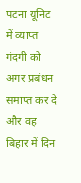पटना यूनिट में व्याप्त गंदगी को अगर प्रबंधन समाप्त कर दे और वह बिहार में दिन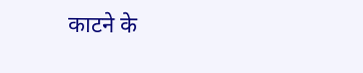काटने के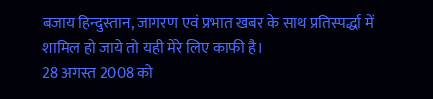बजाय हिन्दुस्तान, जागरण एवं प्रभात खबर के साथ प्रतिस्पर्द्धा में शामिल हो जाये तो यही मेरे लिए काफी है।
28 अगस्त 2008 को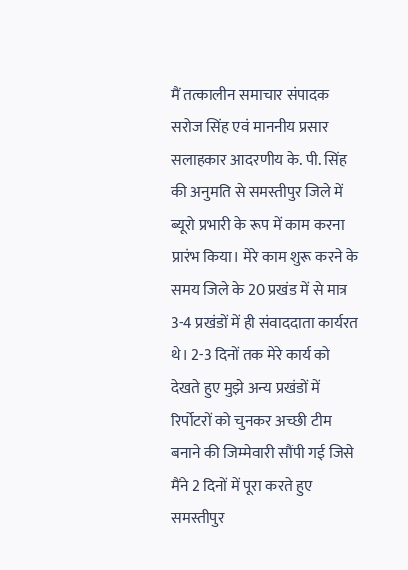मैं तत्कालीन समाचार संपादक सरोज सिंह एवं माननीय प्रसार सलाहकार आदरणीय के. पी. सिंह की अनुमति से समस्तीपुर जिले में ब्यूरो प्रभारी के रूप में काम करना प्रारंभ किया। मेरे काम शुरू करने के समय जिले के 20 प्रखंड में से मात्र 3-4 प्रखंडों में ही संवाददाता कार्यरत थे। 2-3 दिनों तक मेरे कार्य को देखते हुए मुझे अन्य प्रखंडों में रिर्पोटरों को चुनकर अच्छी टीम बनाने की जिम्मेवारी सौंपी गई जिसे मैंने 2 दिनों में पूरा करते हुए समस्तीपुर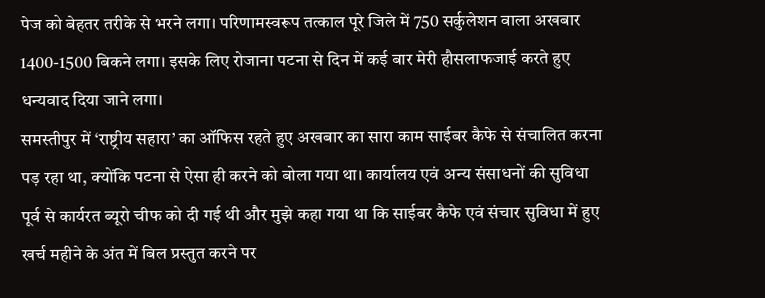पेज को बेहतर तरीके से भरने लगा। परिणामस्वरूप तत्काल पूरे जिले में 750 सर्कुलेशन वाला अखबार 1400-1500 बिकने लगा। इसके लिए रोजाना पटना से दिन में कई बार मेरी हौसलाफजाई करते हुए धन्यवाद दिया जाने लगा।
समस्तीपुर में ‘राष्ट्रीय सहारा’ का ऑफिस रहते हुए अखबार का सारा काम साईबर कैफे से संचालित करना पड़ रहा था, क्योंकि पटना से ऐसा ही करने को बोला गया था। कार्यालय एवं अन्य संसाधनों की सुविधा पूर्व से कार्यरत ब्यूरो चीफ को दी गई थी और मुझे कहा गया था कि साईबर कैफे एवं संचार सुविधा में हुए खर्च महीने के अंत में बिल प्रस्तुत करने पर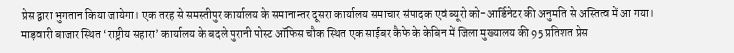प्रेस द्वारा भुगतान किया जायेगा। एक तरह से समस्तीपुर कार्यालय के समानान्तर दूसरा कार्यालय समाचार संपादक एवं ब्यूरो को-आर्डिनेटर की अनुमति से अस्तित्व में आ गया। माड़वारी बाजार स्थित ‘राष्ट्रीय सहारा’ कार्यालय के बदले पुरानी पोस्ट ऑफिस चौक स्थित एक साईबर कैफे के केबिन में जिला मुख्यालय की 95 प्रतिशत प्रेस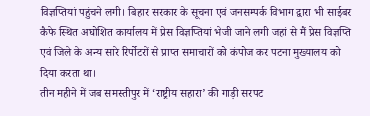विज्ञप्तियां पहुंचने लगी। बिहार सरकार के सूचना एवं जनसम्पर्क विभाग द्वारा भी साईबर कैफे स्थित अघोशित कार्यालय में प्रेस विज्ञप्तियां भेजी जाने लगी जहां से मैं प्रेस विज्ञप्ति एवं जिले के अन्य सारे रिर्पोटरों से प्राप्त समाचारों को कंपोज कर पटना मुख्यालय को दिया करता था।
तीन महीने में जब समस्तीपुर में ‘राष्ट्रीय सहारा’ की गाड़ी सरपट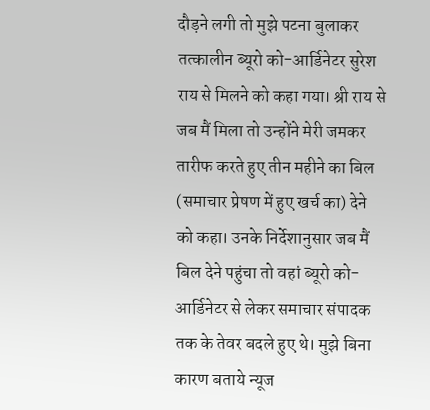दौड़ने लगी तो मुझे पटना बुलाकर तत्कालीन ब्यूरो को-आर्डिनेटर सुरेश राय से मिलने को कहा गया। श्री राय से जब मैं मिला तो उन्होंने मेरी जमकर तारीफ करते हुए तीन महीने का बिल (समाचार प्रेषण में हुए खर्च का) देने को कहा। उनके निर्देशानुसार जब मैं बिल देने पहुंचा तो वहां ब्यूरो को-आर्डिनेटर से लेकर समाचार संपादक तक के तेवर बदले हुए थे। मुझे बिना कारण बताये न्यूज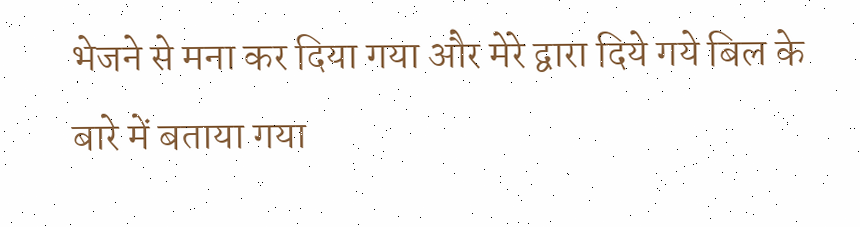भेजने से मना कर दिया गया और मेरे द्वारा दिये गये बिल के बारे में बताया गया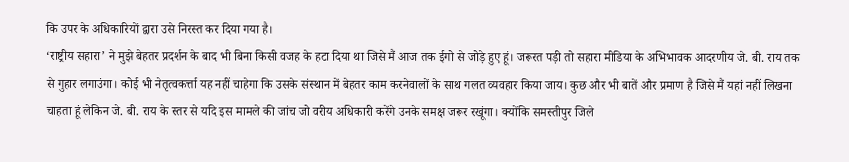कि उपर के अधिकारियों द्वारा उसे निरस्त कर दिया गया है।
‘राष्ट्रीय सहारा’ ने मुझे बेहतर प्रदर्शन के बाद भी बिना किसी वजह के हटा दिया था जिसे मैं आज तक ईगो से जोड़े हुए हूं। जरूरत पड़ी तो सहारा मीडिया के अभिभावक आदरणीय जे. बी. राय तक से गुहार लगाउंगा। कोई भी नेतृत्वकर्त्ता यह नहीं चाहेगा कि उसके संस्थान में बेहतर काम करनेवालों के साथ गलत व्यवहार किया जाय। कुछ और भी बातें और प्रमाण है जिसे मैं यहां नहीं लिखना चाहता हूं लेकिन जे. बी. राय के स्तर से यदि इस मामले की जांच जो वरीय अधिकारी करेंगे उनके समक्ष जरूर रखूंगा। क्योंकि समस्तीपुर जिले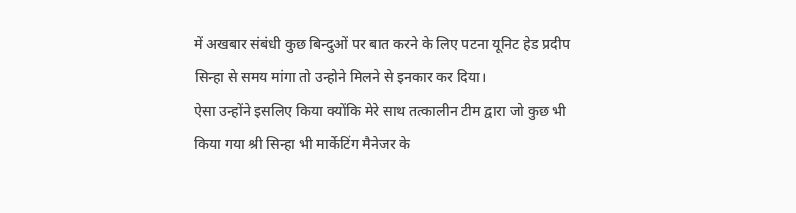में अखबार संबंधी कुछ बिन्दुओं पर बात करने के लिए पटना यूनिट हेड प्रदीप सिन्हा से समय मांगा तो उन्होने मिलने से इनकार कर दिया।
ऐसा उन्होंने इसलिए किया क्योंकि मेरे साथ तत्कालीन टीम द्वारा जो कुछ भी किया गया श्री सिन्हा भी मार्केटिंग मैनेजर के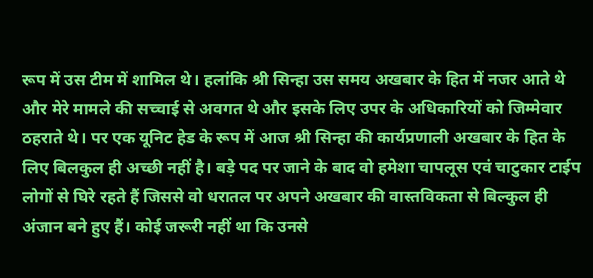रूप में उस टीम में शामिल थे। हलांकि श्री सिन्हा उस समय अखबार के हित में नजर आते थे और मेरे मामले की सच्चाई से अवगत थे और इसके लिए उपर के अधिकारियों को जिम्मेवार ठहराते थे। पर एक यूनिट हेड के रूप में आज श्री सिन्हा की कार्यप्रणाली अखबार के हित के लिए बिलकुल ही अच्छी नहीं है। बड़े पद पर जाने के बाद वो हमेशा चापलूस एवं चाटुकार टाईप लोगों से घिरे रहते हैं जिससे वो धरातल पर अपने अखबार की वास्तविकता से बिल्कुल ही अंजान बने हुए हैं। कोई जरूरी नहीं था कि उनसे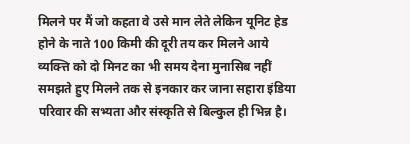मिलने पर मैं जो कहता वे उसे मान लेते लेकिन यूनिट हेड होने के नाते 100 किमी की दूरी तय कर मिलने आये व्यक्त्ति को दो मिनट का भी समय देना मुनासिब नहीं समझते हुए मिलने तक से इनकार कर जाना सहारा इंडिया परिवार की सभ्यता और संस्कृति से बिल्कुल ही भिन्न है।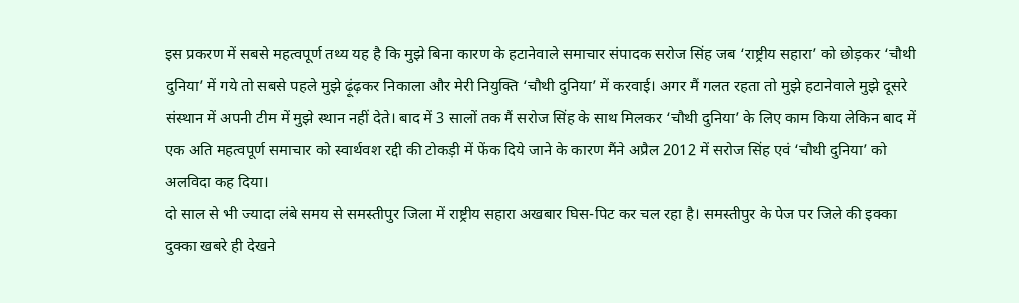इस प्रकरण में सबसे महत्वपूर्ण तथ्य यह है कि मुझे बिना कारण के हटानेवाले समाचार संपादक सरोज सिंह जब ‘राष्ट्रीय सहारा’ को छोड़कर ‘चौथी दुनिया’ में गये तो सबसे पहले मुझे ढ़ूंढ़कर निकाला और मेरी नियुक्ति ‘चौथी दुनिया’ में करवाई। अगर मैं गलत रहता तो मुझे हटानेवाले मुझे दूसरे संस्थान में अपनी टीम में मुझे स्थान नहीं देते। बाद में 3 सालों तक मैं सरोज सिंह के साथ मिलकर ‘चौथी दुनिया’ के लिए काम किया लेकिन बाद में एक अति महत्वपूर्ण समाचार को स्वार्थवश रद्दी की टोकड़ी में फेंक दिये जाने के कारण मैंने अप्रैल 2012 में सरोज सिंह एवं ‘चौथी दुनिया’ को अलविदा कह दिया।
दो साल से भी ज्यादा लंबे समय से समस्तीपुर जिला में राष्ट्रीय सहारा अखबार घिस-पिट कर चल रहा है। समस्तीपुर के पेज पर जिले की इक्का दुक्का खबरे ही देखने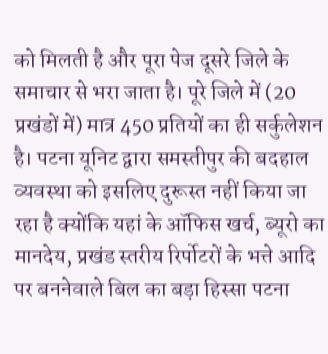को मिलती है और पूरा पेज दूसरे जिले के समाचार से भरा जाता है। पूरे जिले में (20 प्रखंडों में) मात्र 450 प्रतियों का ही सर्कुलेशन है। पटना यूनिट द्वारा समस्तीपुर की बदहाल व्यवस्था को इसलिए दुरूस्त नहीं किया जा रहा है क्योंकि यहां के ऑफिस खर्च, ब्यूरो का मानदेय, प्रखंड स्तरीय रिर्पोटरों के भत्ते आदि पर बननेवाले बिल का बड़ा हिस्सा पटना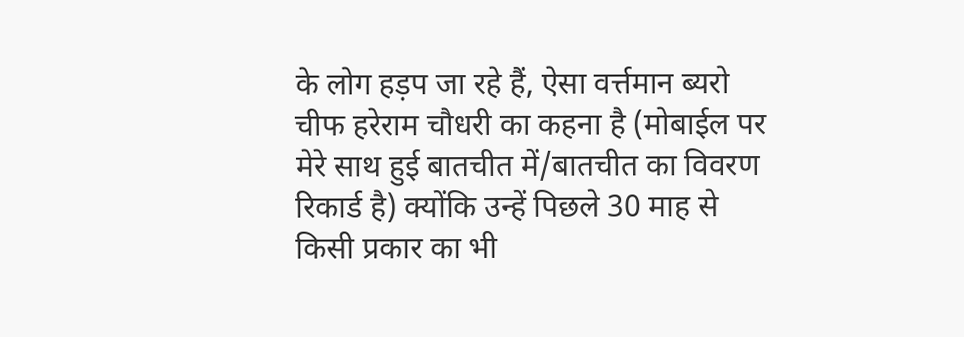के लोग हड़प जा रहे हैं, ऐसा वर्त्तमान ब्यरो चीफ हरेराम चौधरी का कहना है (मोबाईल पर मेरे साथ हुई बातचीत में/बातचीत का विवरण रिकार्ड है) क्योंकि उन्हें पिछले 30 माह से किसी प्रकार का भी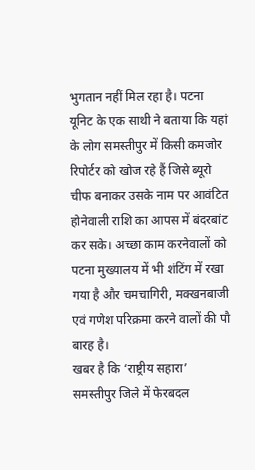भुगतान नहीं मिल रहा है। पटना यूनिट के एक साथी ने बताया कि यहां के लोग समस्तीपुर में किसी कमजोर रिपोर्टर को खोज रहे हैं जिसे ब्यूरो चीफ बनाकर उसके नाम पर आवंटित होनेवाली राशि का आपस में बंदरबांट कर सके। अच्छा काम करनेवालों को पटना मुख्यालय में भी शंटिंग में रखा गया है और चमचागिरी, मक्खनबाजी एवं गणेश परिक्रमा करने वालों की पौ बारह है।
खबर है कि ‘राष्ट्रीय सहारा’ समस्तीपुर जिले में फेरबदल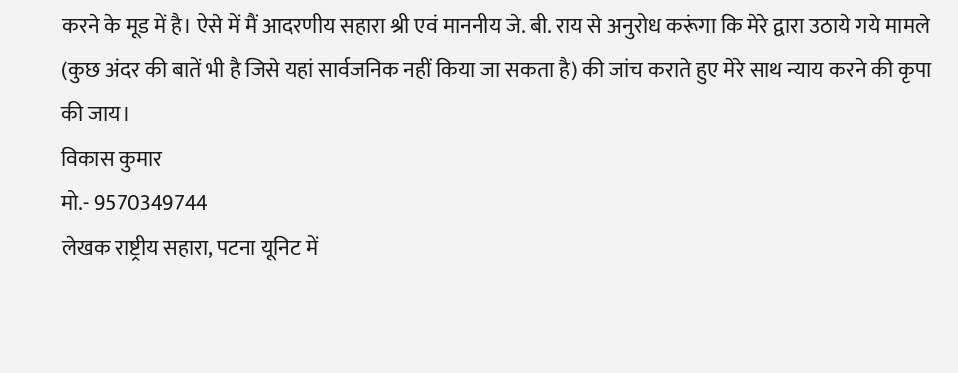करने के मूड में है। ऐसे में मैं आदरणीय सहारा श्री एवं माननीय जे. बी. राय से अनुरोध करूंगा कि मेरे द्वारा उठाये गये मामले (कुछ अंदर की बातें भी है जिसे यहां सार्वजनिक नहीं किया जा सकता है) की जांच कराते हुए मेरे साथ न्याय करने की कृपा की जाय।
विकास कुमार
मो.- 9570349744
लेखक राष्ट्रीय सहारा, पटना यूनिट में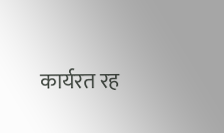कार्यरत रह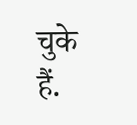चुके हैं.